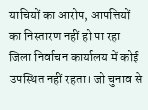याचियों का आरोप, आपत्तियों का निस्तारण नहीं हो पा रहा
जिला निर्वाचन कार्यालय में कोई उपस्थित नहीं रहता। जो चुनाव से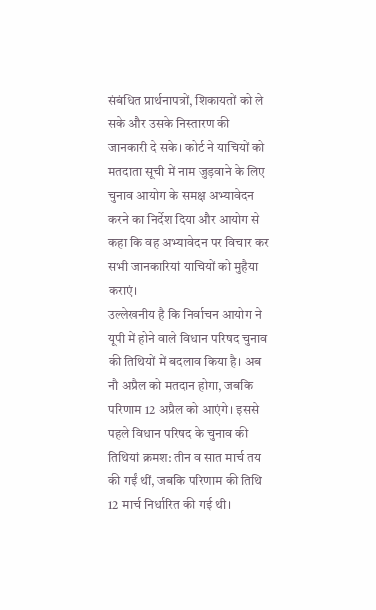संबंधित प्रार्थनापत्रों, शिकायतों को ले सके और उसके निस्तारण की जानकारी दे सके। कोर्ट ने याचियों को मतदाता सूची में नाम जुड़वाने के लिए चुनाव आयोग के समक्ष अभ्यावेदन करने का निर्देश दिया और आयोग से कहा कि वह अभ्यावेदन पर विचार कर सभी जानकारियां याचियों को मुहैया कराएं।
उल्लेखनीय है कि निर्वाचन आयोग ने यूपी में होने वाले विधान परिषद चुनाव की तिथियों में बदलाव किया है। अब नौ अप्रैल को मतदान होगा, जबकि परिणाम 12 अप्रैल को आएंगे। इससे पहले विधान परिषद के चुनाव की तिथियां क्रमश: तीन व सात मार्च तय की गईं थीं, जबकि परिणाम की तिथि 12 मार्च निर्धारित की गई थी।